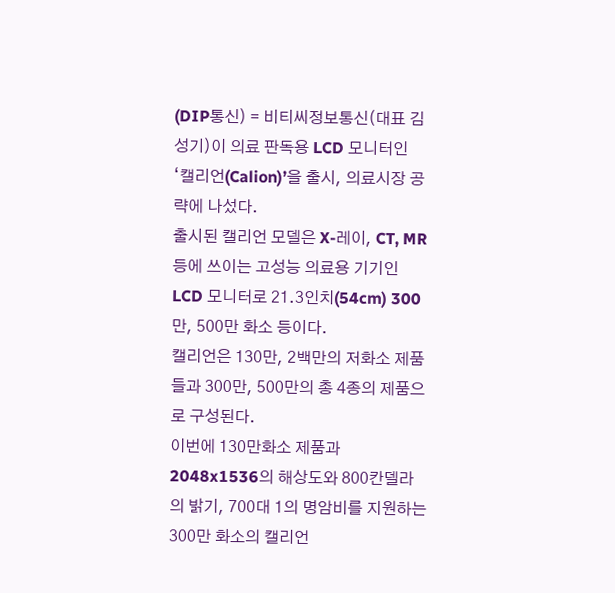(DIP통신) = 비티씨정보통신(대표 김성기)이 의료 판독용 LCD 모니터인 ‘캘리언(Calion)’을 출시, 의료시장 공략에 나섰다.
출시된 캘리언 모델은 X-레이, CT, MR등에 쓰이는 고성능 의료용 기기인 LCD 모니터로 21.3인치(54cm) 300만, 500만 화소 등이다.
캘리언은 130만, 2백만의 저화소 제품들과 300만, 500만의 총 4종의 제품으로 구성된다.
이번에 130만화소 제품과 2048x1536의 해상도와 800칸델라의 밝기, 700대 1의 명암비를 지원하는 300만 화소의 캘리언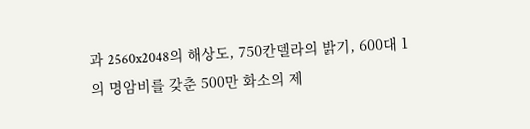과 2560x2048의 해상도, 750칸델라의 밝기, 600대 1의 명암비를 갖춘 500만 화소의 제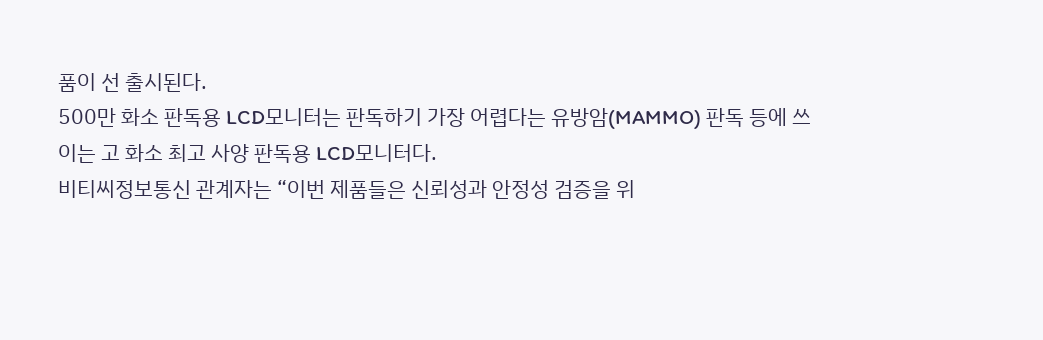품이 선 출시된다.
500만 화소 판독용 LCD모니터는 판독하기 가장 어렵다는 유방암(MAMMO) 판독 등에 쓰이는 고 화소 최고 사양 판독용 LCD모니터다.
비티씨정보통신 관계자는 “이번 제품들은 신뢰성과 안정성 검증을 위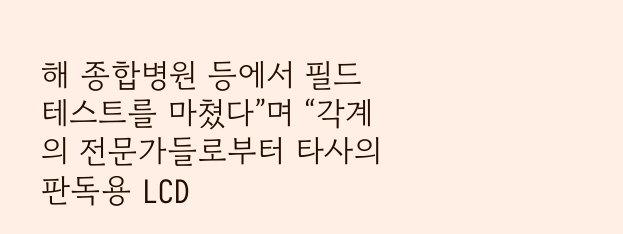해 종합병원 등에서 필드 테스트를 마쳤다”며 “각계의 전문가들로부터 타사의 판독용 LCD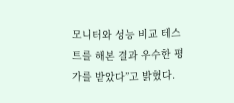모니터와 성능 비교 테스트를 해본 결과 우수한 평가를 받았다”고 밝혔다.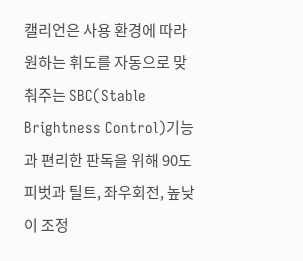캘리언은 사용 환경에 따라 원하는 휘도를 자동으로 맞춰주는 SBC(Stable Brightness Control)기능과 편리한 판독을 위해 90도 피벗과 틸트, 좌우회전, 높낮이 조정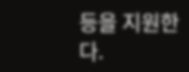등을 지원한다.